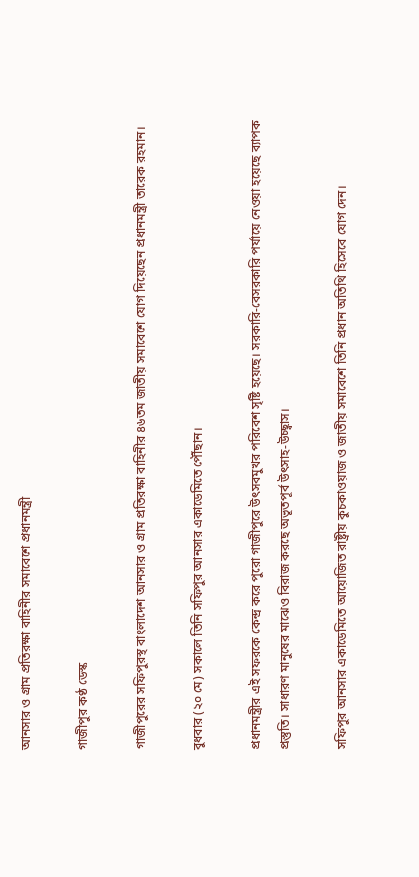আনসার ও গ্রাম প্রতিরক্ষা বাহিনীর সমাবেশে প্রধানমন্ত্রী

গাজীপুর কণ্ঠ ডেস্ক

গাজীপুরের সফিপুরস্থ বাংলাদেশ আনসার ও গ্রাম প্রতিরক্ষা বাহিনীর ৪৬তম জাতীয় সমাবেশে যোগ দিয়েছেন প্রধানমন্ত্রী তারেক রহমান।

বুধবার (২০ মে) সকালে তিনি সফিপুর আনসার একাডেমিতে পৌঁছান।

প্রধানমন্ত্রীর এই সফরকে কেন্দ্র করে পুরো গাজীপুরে উৎসবমুখর পরিবেশ সৃষ্টি হয়েছে। সরকারি-বেসরকারি পর্যায়ে নেওয়া হয়েছে ব্যাপক প্রস্তুতি। সাধারণ মানুষের মাঝেও বিরাজ করছে অভূতপূর্ব উৎসাহ-উচ্ছ্বাস।

সফিপুর আনসার একাডেমিতে আয়োজিত রাষ্ট্রীয় কুচকাওয়াজ ও জাতীয় সমাবেশে তিনি প্রধান অতিথি হিসেবে যোগ দেন।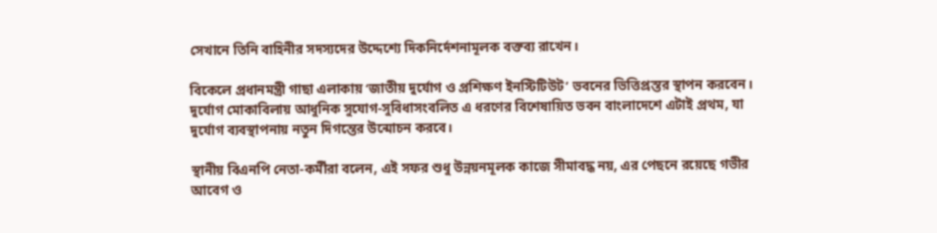সেখানে তিনি বাহিনীর সদস্যদের উদ্দেশ্যে দিকনির্দেশনামূলক বক্তব্য রাখেন।

বিকেলে প্রধানমন্ত্রী গাছা এলাকায় ‘জাতীয় দুর্যোগ ও প্রশিক্ষণ ইনস্টিটিউট’ ভবনের ভিত্তিপ্রস্তর স্থাপন করবেন। দুর্যোগ মোকাবিলায় আধুনিক সুযোগ-সুবিধাসংবলিত এ ধরণের বিশেষায়িত ভবন বাংলাদেশে এটাই প্রথম, যা দুর্যোগ ব্যবস্থাপনায় নতুন দিগন্তের উন্মোচন করবে।

স্থানীয় বিএনপি নেতা-কর্মীরা বলেন, এই সফর শুধু উন্নয়নমূলক কাজে সীমাবদ্ধ নয়, এর পেছনে রয়েছে গভীর আবেগ ও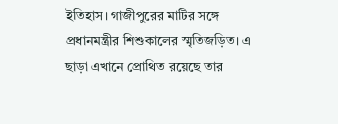ইতিহাস। গাজীপুরের মাটির সঙ্গে প্রধানমন্ত্রীর শিশুকালের স্মৃতিজড়িত। এ ছাড়া এখানে প্রোথিত রয়েছে তার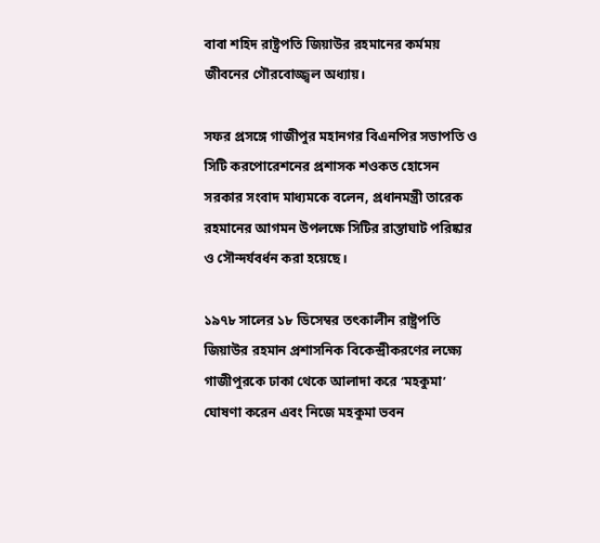বাবা শহিদ রাষ্ট্রপতি জিয়াউর রহমানের কর্মময় জীবনের গৌরবোজ্জ্বল অধ্যায়।

সফর প্রসঙ্গে গাজীপুর মহানগর বিএনপির সভাপতি ও সিটি করপোরেশনের প্রশাসক শওকত হোসেন সরকার সংবাদ মাধ্যমকে বলেন, প্রধানমন্ত্রী তারেক রহমানের আগমন উপলক্ষে সিটির রাস্তাঘাট পরিষ্কার ও সৌন্দর্যবর্ধন করা হয়েছে।

১৯৭৮ সালের ১৮ ডিসেম্বর তৎকালীন রাষ্ট্রপতি জিয়াউর রহমান প্রশাসনিক বিকেন্দ্রীকরণের লক্ষ্যে গাজীপুরকে ঢাকা থেকে আলাদা করে ‘মহকুমা’ ঘোষণা করেন এবং নিজে মহকুমা ভবন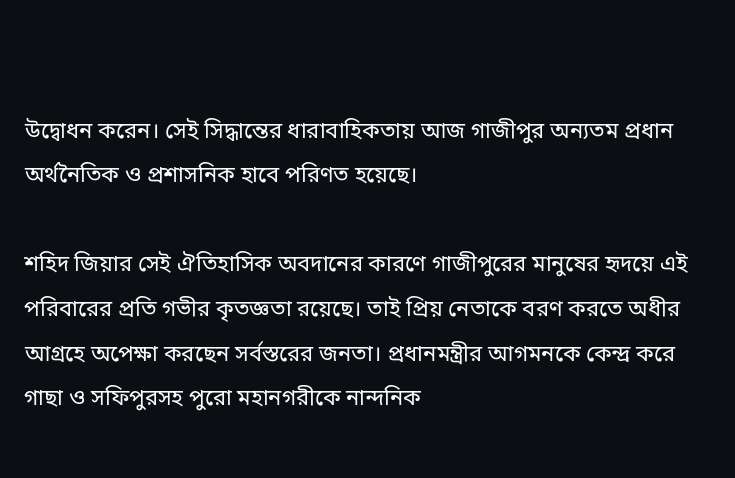উদ্বোধন করেন। সেই সিদ্ধান্তের ধারাবাহিকতায় আজ গাজীপুর অন্যতম প্রধান অর্থনৈতিক ও প্রশাসনিক হাবে পরিণত হয়েছে।

শহিদ জিয়ার সেই ঐতিহাসিক অবদানের কারণে গাজীপুরের মানুষের হৃদয়ে এই পরিবারের প্রতি গভীর কৃতজ্ঞতা রয়েছে। তাই প্রিয় নেতাকে বরণ করতে অধীর আগ্রহে অপেক্ষা করছেন সর্বস্তরের জনতা। প্রধানমন্ত্রীর আগমনকে কেন্দ্র করে গাছা ও সফিপুরসহ পুরো মহানগরীকে নান্দনিক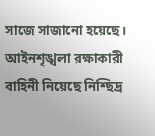সাজে সাজানো হয়েছে। আইনশৃঙ্খলা রক্ষাকারী বাহিনী নিয়েছে নিশ্ছিদ্র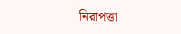নিরাপত্তা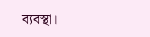ব্যবস্থা।